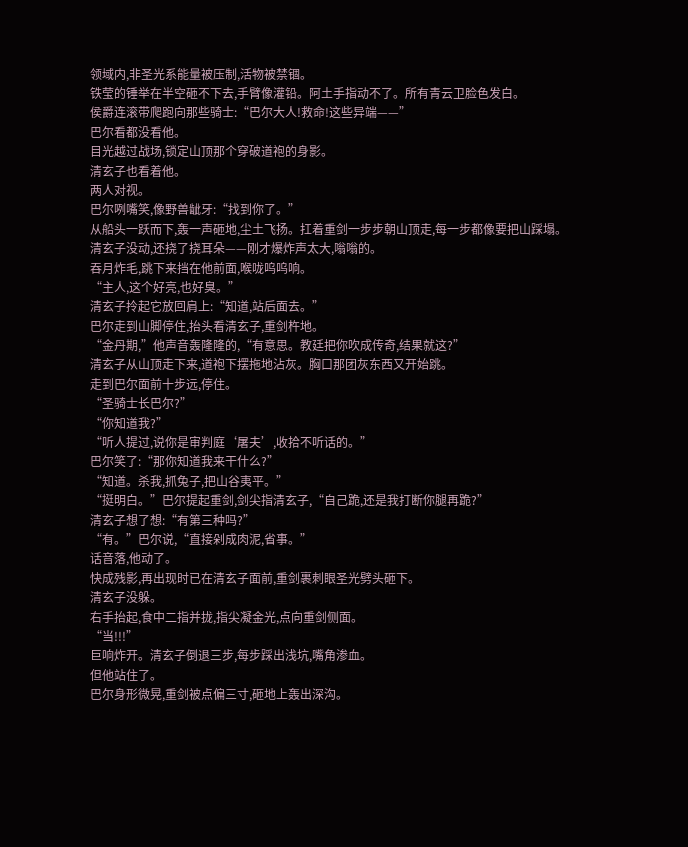领域内,非圣光系能量被压制,活物被禁锢。
铁莹的锤举在半空砸不下去,手臂像灌铅。阿土手指动不了。所有青云卫脸色发白。
侯爵连滚带爬跑向那些骑士:“巴尔大人!救命!这些异端——”
巴尔看都没看他。
目光越过战场,锁定山顶那个穿破道袍的身影。
清玄子也看着他。
两人对视。
巴尔咧嘴笑,像野兽龇牙:“找到你了。”
从船头一跃而下,轰一声砸地,尘土飞扬。扛着重剑一步步朝山顶走,每一步都像要把山踩塌。
清玄子没动,还挠了挠耳朵——刚才爆炸声太大,嗡嗡的。
吞月炸毛,跳下来挡在他前面,喉咙呜呜响。
“主人,这个好亮,也好臭。”
清玄子拎起它放回肩上:“知道,站后面去。”
巴尔走到山脚停住,抬头看清玄子,重剑杵地。
“金丹期,”他声音轰隆隆的,“有意思。教廷把你吹成传奇,结果就这?”
清玄子从山顶走下来,道袍下摆拖地沾灰。胸口那团灰东西又开始跳。
走到巴尔面前十步远,停住。
“圣骑士长巴尔?”
“你知道我?”
“听人提过,说你是审判庭‘屠夫’,收拾不听话的。”
巴尔笑了:“那你知道我来干什么?”
“知道。杀我,抓兔子,把山谷夷平。”
“挺明白。”巴尔提起重剑,剑尖指清玄子,“自己跪,还是我打断你腿再跪?”
清玄子想了想:“有第三种吗?”
“有。”巴尔说,“直接剁成肉泥,省事。”
话音落,他动了。
快成残影,再出现时已在清玄子面前,重剑裹刺眼圣光劈头砸下。
清玄子没躲。
右手抬起,食中二指并拢,指尖凝金光,点向重剑侧面。
“当!!!”
巨响炸开。清玄子倒退三步,每步踩出浅坑,嘴角渗血。
但他站住了。
巴尔身形微晃,重剑被点偏三寸,砸地上轰出深沟。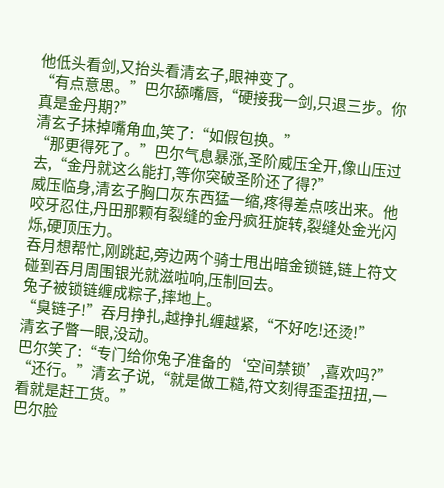他低头看剑,又抬头看清玄子,眼神变了。
“有点意思。”巴尔舔嘴唇,“硬接我一剑,只退三步。你真是金丹期?”
清玄子抹掉嘴角血,笑了:“如假包换。”
“那更得死了。”巴尔气息暴涨,圣阶威压全开,像山压过去,“金丹就这么能打,等你突破圣阶还了得?”
威压临身,清玄子胸口灰东西猛一缩,疼得差点咳出来。他咬牙忍住,丹田那颗有裂缝的金丹疯狂旋转,裂缝处金光闪烁,硬顶压力。
吞月想帮忙,刚跳起,旁边两个骑士甩出暗金锁链,链上符文碰到吞月周围银光就滋啦响,压制回去。
兔子被锁链缠成粽子,摔地上。
“臭链子!”吞月挣扎,越挣扎缠越紧,“不好吃!还烫!”
清玄子瞥一眼,没动。
巴尔笑了:“专门给你兔子准备的‘空间禁锁’,喜欢吗?”
“还行。”清玄子说,“就是做工糙,符文刻得歪歪扭扭,一看就是赶工货。”
巴尔脸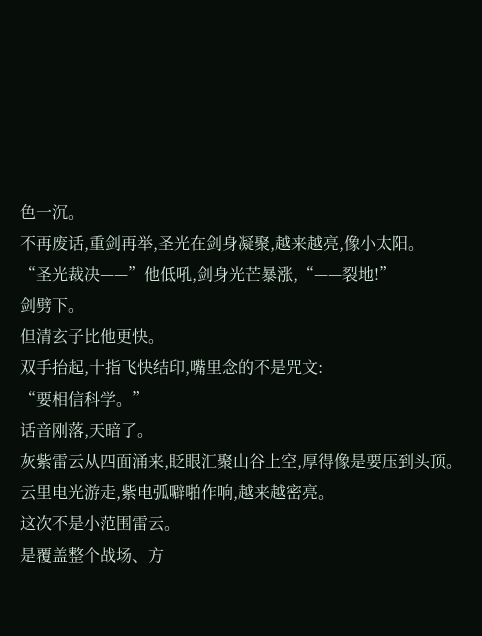色一沉。
不再废话,重剑再举,圣光在剑身凝聚,越来越亮,像小太阳。
“圣光裁决——”他低吼,剑身光芒暴涨,“——裂地!”
剑劈下。
但清玄子比他更快。
双手抬起,十指飞快结印,嘴里念的不是咒文:
“要相信科学。”
话音刚落,天暗了。
灰紫雷云从四面涌来,眨眼汇聚山谷上空,厚得像是要压到头顶。云里电光游走,紫电弧噼啪作响,越来越密亮。
这次不是小范围雷云。
是覆盖整个战场、方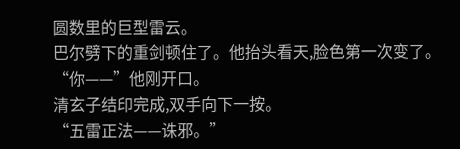圆数里的巨型雷云。
巴尔劈下的重剑顿住了。他抬头看天,脸色第一次变了。
“你——”他刚开口。
清玄子结印完成,双手向下一按。
“五雷正法——诛邪。”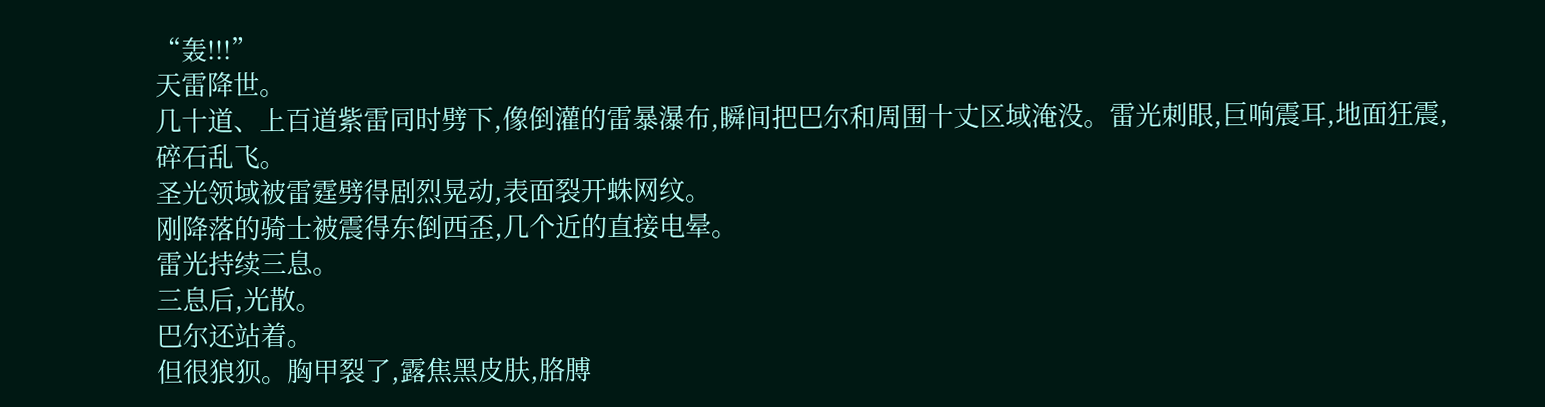“轰!!!”
天雷降世。
几十道、上百道紫雷同时劈下,像倒灌的雷暴瀑布,瞬间把巴尔和周围十丈区域淹没。雷光刺眼,巨响震耳,地面狂震,碎石乱飞。
圣光领域被雷霆劈得剧烈晃动,表面裂开蛛网纹。
刚降落的骑士被震得东倒西歪,几个近的直接电晕。
雷光持续三息。
三息后,光散。
巴尔还站着。
但很狼狈。胸甲裂了,露焦黑皮肤,胳膊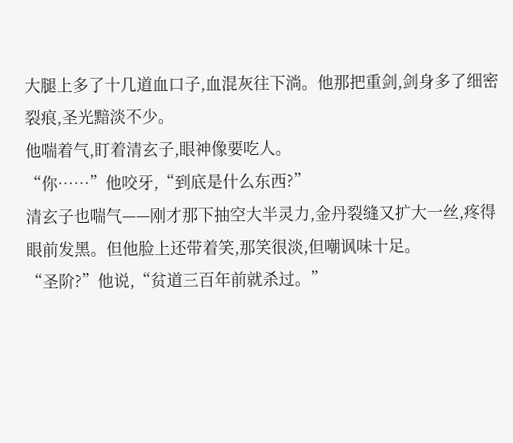大腿上多了十几道血口子,血混灰往下淌。他那把重剑,剑身多了细密裂痕,圣光黯淡不少。
他喘着气,盯着清玄子,眼神像要吃人。
“你……”他咬牙,“到底是什么东西?”
清玄子也喘气——刚才那下抽空大半灵力,金丹裂缝又扩大一丝,疼得眼前发黑。但他脸上还带着笑,那笑很淡,但嘲讽味十足。
“圣阶?”他说,“贫道三百年前就杀过。”